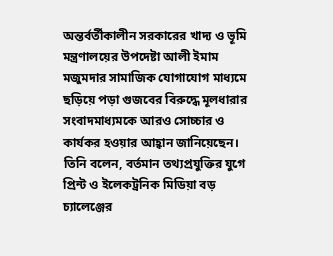অন্তর্বর্তীকালীন সরকারের খাদ্য ও ভূমি মন্ত্রণালয়ের উপদেষ্টা আলী ইমাম মজুমদার সামাজিক যোগাযোগ মাধ্যমে ছড়িয়ে পড়া গুজবের বিরুদ্ধে মূলধারার সংবাদমাধ্যমকে আরও সোচ্চার ও কার্যকর হওয়ার আহ্বান জানিয়েছেন।
তিনি বলেন, বর্তমান তথ্যপ্রযুক্তির যুগে প্রিন্ট ও ইলেকট্রনিক মিডিয়া বড় চ্যালেঞ্জের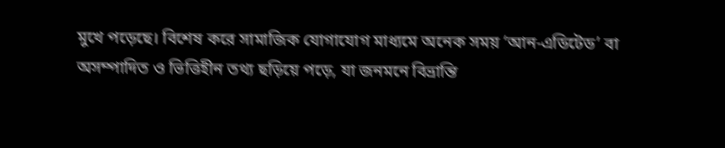মুখে পড়েছে। বিশেষ করে সামাজিক যোগাযোগ মাধ্যমে অনেক সময় ‘আন-এডিটেড’ বা অসম্পাদিত ও ভিত্তিহীন তথ্য ছড়িয়ে পড়ে, যা জনমনে বিভ্রান্তি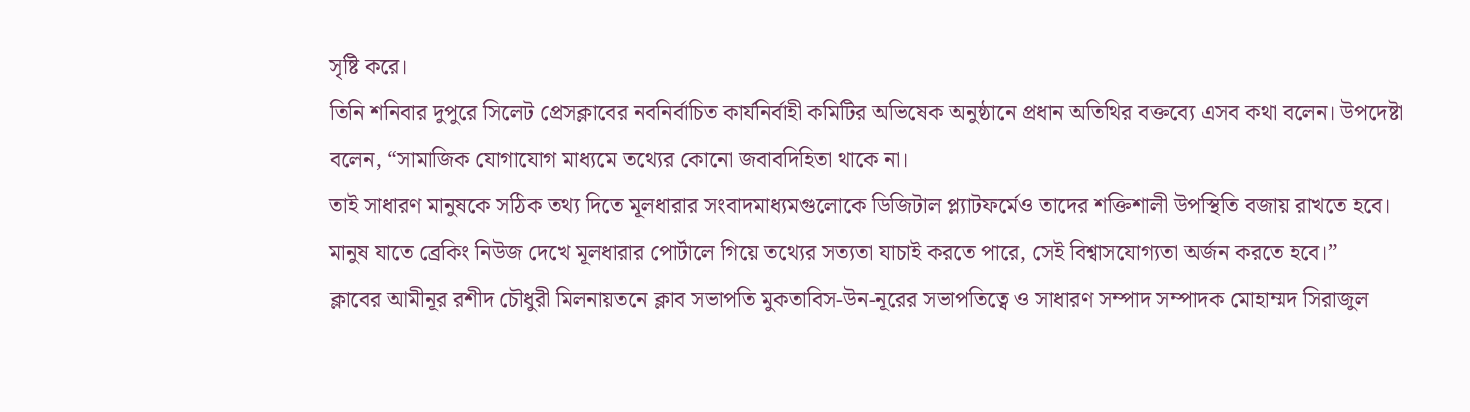সৃষ্টি করে।
তিনি শনিবার দুপুরে সিলেট প্রেসক্লাবের নবনির্বাচিত কার্যনির্বাহী কমিটির অভিষেক অনুষ্ঠানে প্রধান অতিথির বক্তব্যে এসব কথা বলেন। উপদেষ্টা বলেন, “সামাজিক যোগাযোগ মাধ্যমে তথ্যের কোনো জবাবদিহিতা থাকে না।
তাই সাধারণ মানুষকে সঠিক তথ্য দিতে মূলধারার সংবাদমাধ্যমগুলোকে ডিজিটাল প্ল্যাটফর্মেও তাদের শক্তিশালী উপস্থিতি বজায় রাখতে হবে। মানুষ যাতে ব্রেকিং নিউজ দেখে মূলধারার পোর্টালে গিয়ে তথ্যের সত্যতা যাচাই করতে পারে, সেই বিশ্বাসযোগ্যতা অর্জন করতে হবে।”
ক্লাবের আমীনূর রশীদ চৌধুরী মিলনায়তনে ক্লাব সভাপতি মুকতাবিস-উন-নূরের সভাপতিত্বে ও সাধারণ সম্পাদ সম্পাদক মোহাম্মদ সিরাজুল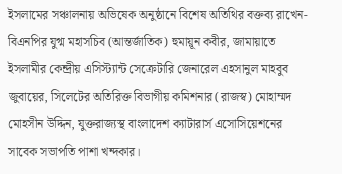ইসলামের সঞ্চালনায় অভিষেক অনুষ্ঠানে বিশেষ অতিথির বক্তব্য রাখেন- বিএনপির যুগ্ম মহাসচিব (আন্তর্জাতিক) হুমায়ূন কবীর, জামায়াতে ইসলামীর কেন্দ্রীয় এসিস্ট্যান্ট সেক্রেটারি জেনারেল এহসানুল মাহবুব জুবায়ের, সিলেটের অতিরিক্ত বিভাগীয় কমিশনার (রাজস্ব) মোহাম্মদ মোহসীন উদ্দিন, যুক্তরাজ্যস্থ বাংলাদেশ ক্যাটারার্স এসোসিয়েশনের সাবেক সভাপতি পাশা খন্দকার।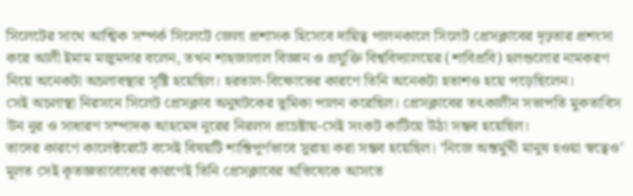সিলেটের সাথে আত্মিক সম্পর্ক সিলেটে জেলা প্রশাসক হিসেবে দায়িত্ব পালনকালে সিলেট প্রেসক্লাবের দৃঢ়তার প্রশংসা করে আলী ইমাম মজুমদার বলেন, তখন শাহজালাল বিজ্ঞান ও প্রযুক্তি বিশ্ববিদ্যালয়ের (শাবিপ্রবি) হলগুলোর নামকরণ নিয়ে অনেকটা অচলাবস্থার সৃষ্টি হয়েছিল। হরতাল-বিক্ষোভের কারণে তিনি অনেকটা হতাশও হয়ে পড়েছিলেন।
সেই অচলাস্থা নিরসনে সিলেট প্রেসক্লাব অনুঘটকের ভূমিকা পালন করেছিল। প্রেসক্লাবের তৎকালীন সভাপতি মুকতাবিস উন নূর ও সাধারণ সম্পাদক আহমেদ নূরের নিরলস প্রচেষ্টায়-সেই সংকট কাটিয়ে উঠা সম্ভব হয়েছিল।
তাদের কারণে কালেক্টরেটে বসেই বিষয়টি শান্তিপূর্ণভাবে সুরাহা করা সম্ভব হয়েছিল। ‘নিজে অন্তর্মুখী মানুষ হওয়া স্বত্বেও’ মূলত সেই কৃতজ্ঞতাবোধের কারণেই তিনি প্রেসক্লাবের অভিষেকে আসতে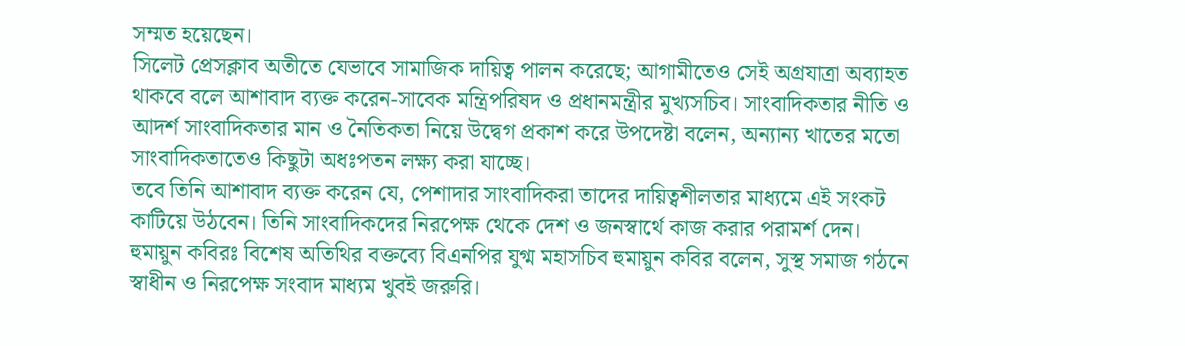সম্মত হয়েছেন।
সিলেট প্রেসক্লাব অতীতে যেভাবে সামাজিক দায়িত্ব পালন করেছে; আগামীতেও সেই অগ্রযাত্রা অব্যাহত থাকবে বলে আশাবাদ ব্যক্ত করেন-সাবেক মন্ত্রিপরিষদ ও প্রধানমন্ত্রীর মুখ্যসচিব। সাংবাদিকতার নীতি ও আদর্শ সাংবাদিকতার মান ও নৈতিকতা নিয়ে উদ্বেগ প্রকাশ করে উপদেষ্টা বলেন, অন্যান্য খাতের মতো সাংবাদিকতাতেও কিছুটা অধঃপতন লক্ষ্য করা যাচ্ছে।
তবে তিনি আশাবাদ ব্যক্ত করেন যে, পেশাদার সাংবাদিকরা তাদের দায়িত্বশীলতার মাধ্যমে এই সংকট কাটিয়ে উঠবেন। তিনি সাংবাদিকদের নিরপেক্ষ থেকে দেশ ও জনস্বার্থে কাজ করার পরামর্শ দেন।
হুমায়ুন কবিরঃ বিশেষ অতিথির বক্তব্যে বিএনপির যুগ্ম মহাসচিব হুমায়ুন কবির বলেন, সুস্থ সমাজ গঠনে স্বাধীন ও নিরপেক্ষ সংবাদ মাধ্যম খুবই জরুরি।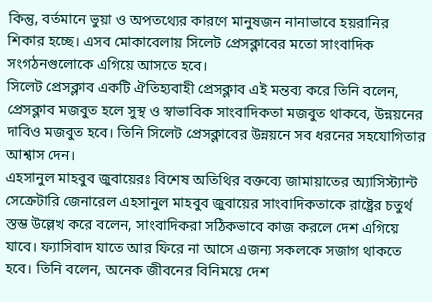কিন্তু, বর্তমানে ভুয়া ও অপতথ্যের কারণে মানুষজন নানাভাবে হয়রানির শিকার হচ্ছে। এসব মোকাবেলায় সিলেট প্রেসক্লাবের মতো সাংবাদিক সংগঠনগুলোকে এগিয়ে আসতে হবে।
সিলেট প্রেসক্লাব একটি ঐতিহ্যবাহী প্রেসক্লাব এই মন্তব্য করে তিনি বলেন, প্রেসক্লাব মজবুত হলে সুস্থ ও স্বাভাবিক সাংবাদিকতা মজবুত থাকবে, উন্নয়নের দাবিও মজবুত হবে। তিনি সিলেট প্রেসক্লাবের উন্নয়নে সব ধরনের সহযোগিতার আশ্বাস দেন।
এহসানুল মাহবুব জুবায়েরঃ বিশেষ অতিথির বক্তব্যে জামায়াতের অ্যাসিস্ট্যান্ট সেক্রেটারি জেনারেল এহসানুল মাহবুব জুবায়ের সাংবাদিকতাকে রাষ্ট্রের চতুর্থ স্তম্ভ উল্লেখ করে বলেন, সাংবাদিকরা সঠিকভাবে কাজ করলে দেশ এগিয়ে যাবে। ফ্যাসিবাদ যাতে আর ফিরে না আসে এজন্য সকলকে সজাগ থাকতে হবে। তিনি বলেন, অনেক জীবনের বিনিময়ে দেশ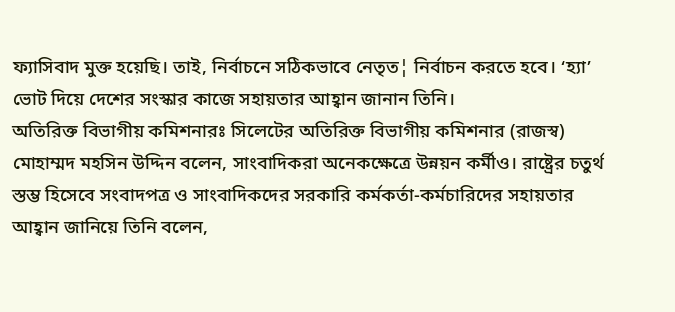ফ্যাসিবাদ মুক্ত হয়েছি। তাই, নির্বাচনে সঠিকভাবে নেতৃত¦ নির্বাচন করতে হবে। ‘হ্যা’ ভোট দিয়ে দেশের সংস্কার কাজে সহায়তার আহ্বান জানান তিনি।
অতিরিক্ত বিভাগীয় কমিশনারঃ সিলেটের অতিরিক্ত বিভাগীয় কমিশনার (রাজস্ব) মোহাম্মদ মহসিন উদ্দিন বলেন, সাংবাদিকরা অনেকক্ষেত্রে উন্নয়ন কর্মীও। রাষ্ট্রের চতুর্থ স্তম্ভ হিসেবে সংবাদপত্র ও সাংবাদিকদের সরকারি কর্মকর্তা-কর্মচারিদের সহায়তার আহ্বান জানিয়ে তিনি বলেন,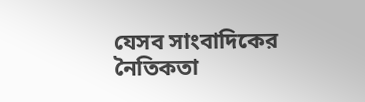যেসব সাংবাদিকের নৈতিকতা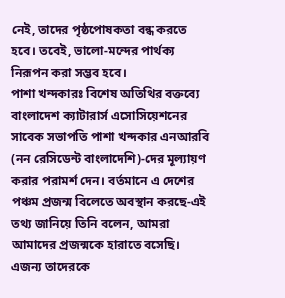নেই, তাদের পৃষ্ঠপোষকতা বন্ধ করতে হবে। তবেই, ভালো-মন্দের পার্থক্য নিরূপন করা সম্ভব হবে।
পাশা খন্দকারঃ বিশেষ অতিথির বক্তব্যে বাংলাদেশ ক্যাটারার্স এসোসিয়েশনের সাবেক সভাপতি পাশা খন্দকার এনআরবি (নন রেসিডেন্ট বাংলাদেশি)-দের মূল্যায়ণ করার পরামর্শ দেন। বর্তমানে এ দেশের পঞ্চম প্রজন্ম বিলেতে অবস্থান করছে-এই তথ্য জানিয়ে তিনি বলেন, আমরা আমাদের প্রজন্মকে হারাতে বসেছি। এজন্য তাদেরকে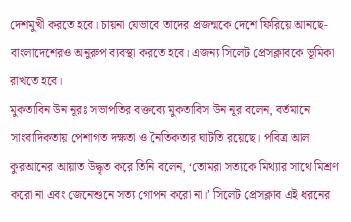দেশমুখী করতে হবে। চায়না যেভাবে তাদের প্রজন্মকে দেশে ফিরিয়ে আনছে-বাংলাদেশেরও অনুরুপ ব্যবস্থা করতে হবে। এজন্য সিলেট প্রেসক্লাবকে ভূমিকা রাখতে হবে।
মুকতাবিন উন নূরঃ সভাপতির বক্তব্যে মুকতাবিস উন নূর বলেন, বর্তমানে সাংবাদিকতায় পেশাগত দক্ষতা ও নৈতিকতার ঘাটতি রয়েছে। পবিত্র আল কুরআনের আয়াত উদ্ধৃত করে তিনি বলেন, ‘তোমরা সত্যকে মিথ্যার সাথে মিশ্রণ করো না এবং জেনেশুনে সত্য গোপন করো না।’ সিলেট প্রেসক্লাব এই ধরনের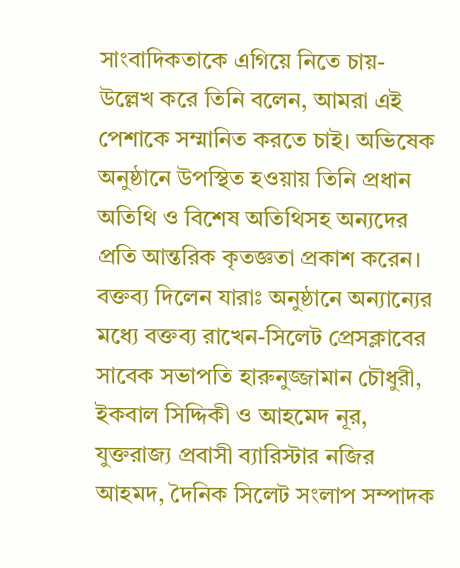সাংবাদিকতাকে এগিয়ে নিতে চায়-উল্লেখ করে তিনি বলেন, আমরা এই পেশাকে সম্মানিত করতে চাই। অভিষেক অনুষ্ঠানে উপস্থিত হওয়ায় তিনি প্রধান অতিথি ও বিশেষ অতিথিসহ অন্যদের প্রতি আন্তরিক কৃতজ্ঞতা প্রকাশ করেন।
বক্তব্য দিলেন যারাঃ অনুষ্ঠানে অন্যান্যের মধ্যে বক্তব্য রাখেন-সিলেট প্রেসক্লাবের সাবেক সভাপতি হারুনুজ্জামান চৌধুরী, ইকবাল সিদ্দিকী ও আহমেদ নূর, যুক্তরাজ্য প্রবাসী ব্যারিস্টার নজির আহমদ, দৈনিক সিলেট সংলাপ সম্পাদক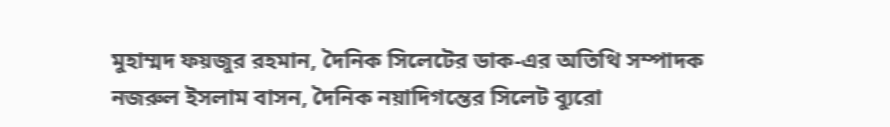মুহাম্মদ ফয়জুর রহমান, দৈনিক সিলেটের ডাক-এর অতিথি সম্পাদক নজরুল ইসলাম বাসন, দৈনিক নয়াদিগন্তের সিলেট ব্যুরো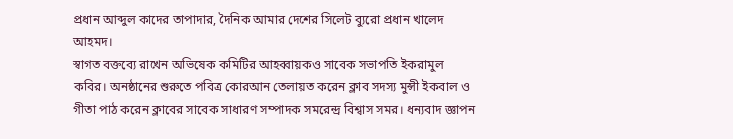প্রধান আব্দুল কাদের তাপাদার, দৈনিক আমার দেশের সিলেট ব্যুরো প্রধান খালেদ আহমদ।
স্বাগত বক্তব্যে রাখেন অভিষেক কমিটির আহব্বায়কও সাবেক সভাপতি ইকরামুল কবির। অনষ্ঠানের শুরুতে পবিত্র কোরআন তেলায়ত করেন ক্লাব সদস্য মুন্সী ইকবাল ও গীতা পাঠ করেন ক্লাবের সাবেক সাধারণ সম্পাদক সমরেন্দ্র বিশ্বাস সমর। ধন্যবাদ জ্ঞাপন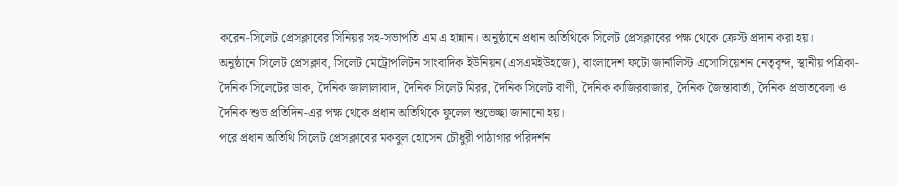করেন-সিলেট প্রেসক্লাবের সিনিয়র সহ-সভাপতি এম এ হান্নান। অনুষ্ঠানে প্রধান অতিথিকে সিলেট প্রেসক্লাবের পক্ষ থেকে ক্রেস্ট প্রদান করা হয়।
অনুষ্ঠানে সিলেট প্রেসক্লাব, সিলেট মেট্রোপলিটন সাংবাদিক ইউনিয়ন(এসএমইউহজে), বাংলাদেশ ফটো জার্নালিস্ট এসোসিয়েশন নেতৃবৃন্দ, স্থানীয় পত্রিকা-দৈনিক সিলেটের ডাক, দৈনিক জালালাবাদ, দৈনিক সিলেট মিরর, দৈনিক সিলেট বাণী, দৈনিক কাজিরবাজার, দৈনিক জৈন্তাবার্তা, দৈনিক প্রভাতবেলা ও দৈনিক শুভ প্রতিদিন-এর পক্ষ থেকে প্রধান অতিথিকে ফুলেল শুভেচ্ছা জানানো হয়।
পরে প্রধান অতিথি সিলেট প্রেসক্লাবের মকবুল হোসেন চৌধুরী পাঠাগার পরিদর্শন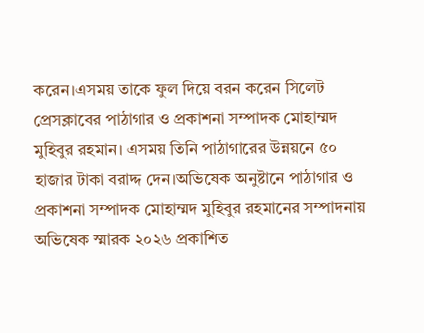করেন।এসময় তাকে ফুল দিয়ে বরন করেন সিলেট প্রেসক্লাবের পাঠাগার ও প্রকাশনা সম্পাদক মোহাম্মদ মুহিবুর রহমান। এসময় তিনি পাঠাগারের উন্নয়নে ৫০ হাজার টাকা বরাদ্দ দেন।অভিষেক অনুষ্টানে পাঠাগার ও প্রকাশনা সম্পাদক মোহাম্মদ মুহিবুর রহমানের সম্পাদনায় অভিষেক স্মারক ২০২৬ প্রকাশিত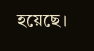হয়েছে।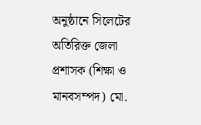অনুষ্ঠানে সিলেটের অতিরিক্ত জেলা প্রশাসক (শিক্ষা ও মানবসম্পদ) মো.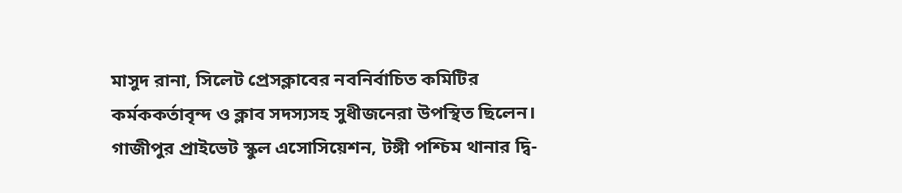মাসুদ রানা, সিলেট প্রেসক্লাবের নবনির্বাচিত কমিটির কর্মককর্তাবৃন্দ ও ক্লাব সদস্যসহ সুধীজনেরা উপস্থিত ছিলেন।
গাজীপুর প্রাইভেট স্কুল এসোসিয়েশন, টঙ্গী পশ্চিম থানার দ্বি-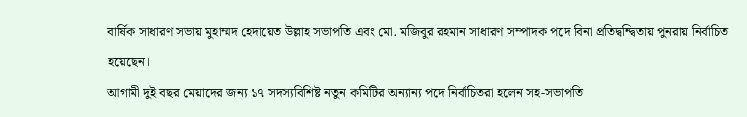বার্ষিক সাধারণ সভায় মুহাম্মদ হেদায়েত উল্লাহ সভাপতি এবং মো. মজিবুর রহমান সাধারণ সম্পাদক পদে বিনা প্রতিদ্বন্দ্বিতায় পুনরায় নির্বাচিত হয়েছেন।
আগামী দুই বছর মেয়াদের জন্য ১৭ সদস্যবিশিষ্ট নতুন কমিটির অন্যান্য পদে নির্বাচিতরা হলেন সহ-সভাপতি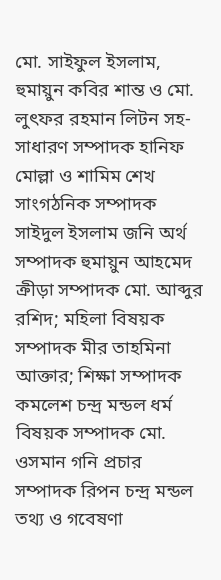মো. সাইফুল ইসলাম, হুমায়ুন কবির শান্ত ও মো. লুৎফর রহমান লিটন সহ-সাধারণ সম্পাদক হানিফ মোল্লা ও শামিম শেখ সাংগঠনিক সম্পাদক সাইদুল ইসলাম জনি অর্থ সম্পাদক হুমায়ুন আহমেদ ক্রীড়া সম্পাদক মো. আব্দুর রশিদ; মহিলা বিষয়ক সম্পাদক মীর তাহমিনা আক্তার; শিক্ষা সম্পাদক কমলেশ চন্দ্র মন্ডল ধর্ম বিষয়ক সম্পাদক মো. ওসমান গনি প্রচার সম্পাদক রিপন চন্দ্র মন্ডল তথ্য ও গবেষণা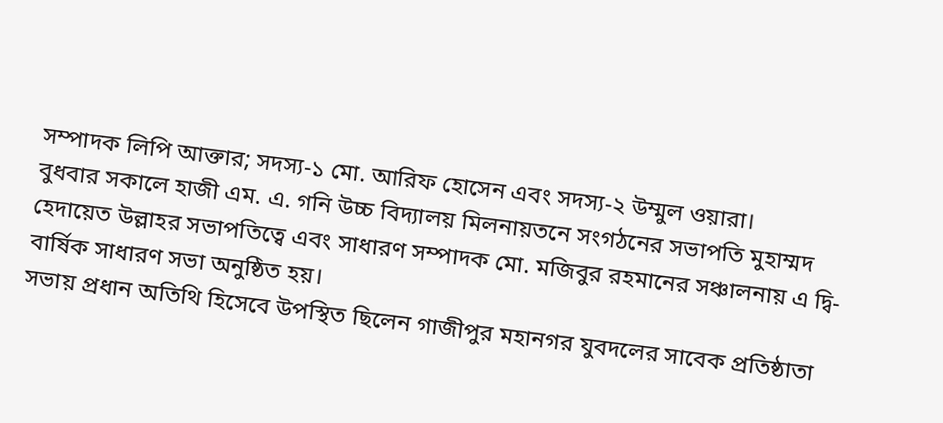সম্পাদক লিপি আক্তার; সদস্য-১ মো. আরিফ হোসেন এবং সদস্য-২ উম্মুল ওয়ারা।
বুধবার সকালে হাজী এম. এ. গনি উচ্চ বিদ্যালয় মিলনায়তনে সংগঠনের সভাপতি মুহাম্মদ হেদায়েত উল্লাহর সভাপতিত্বে এবং সাধারণ সম্পাদক মো. মজিবুর রহমানের সঞ্চালনায় এ দ্বি-বার্ষিক সাধারণ সভা অনুষ্ঠিত হয়।
সভায় প্রধান অতিথি হিসেবে উপস্থিত ছিলেন গাজীপুর মহানগর যুবদলের সাবেক প্রতিষ্ঠাতা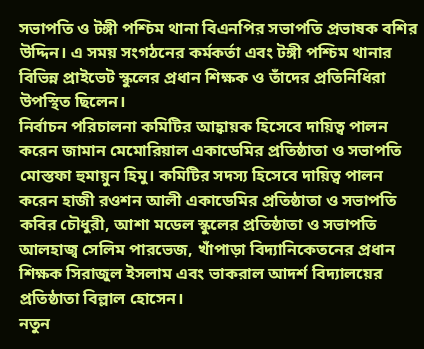সভাপতি ও টঙ্গী পশ্চিম থানা বিএনপির সভাপতি প্রভাষক বশির উদ্দিন। এ সময় সংগঠনের কর্মকর্তা এবং টঙ্গী পশ্চিম থানার বিভিন্ন প্রাইভেট স্কুলের প্রধান শিক্ষক ও তাঁদের প্রতিনিধিরা উপস্থিত ছিলেন।
নির্বাচন পরিচালনা কমিটির আহ্বায়ক হিসেবে দায়িত্ব পালন করেন জামান মেমোরিয়াল একাডেমির প্রতিষ্ঠাতা ও সভাপতি মোস্তফা হুমায়ুন হিমু। কমিটির সদস্য হিসেবে দায়িত্ব পালন করেন হাজী রওশন আলী একাডেমির প্রতিষ্ঠাতা ও সভাপতি কবির চৌধুরী, আশা মডেল স্কুলের প্রতিষ্ঠাতা ও সভাপতি আলহাজ্ব সেলিম পারভেজ, খাঁপাড়া বিদ্যানিকেতনের প্রধান শিক্ষক সিরাজুল ইসলাম এবং ভাকরাল আদর্শ বিদ্যালয়ের প্রতিষ্ঠাতা বিল্লাল হোসেন।
নতুন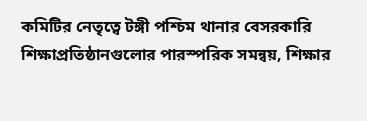কমিটির নেতৃত্বে টঙ্গী পশ্চিম থানার বেসরকারি শিক্ষাপ্রতিষ্ঠানগুলোর পারস্পরিক সমন্বয়, শিক্ষার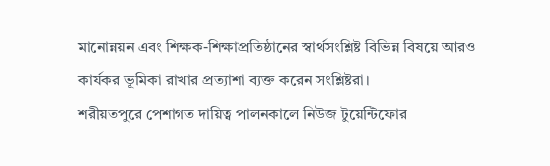মানোন্নয়ন এবং শিক্ষক-শিক্ষাপ্রতিষ্ঠানের স্বার্থসংশ্লিষ্ট বিভিন্ন বিষয়ে আরও কার্যকর ভূমিকা রাখার প্রত্যাশা ব্যক্ত করেন সংশ্লিষ্টরা।
শরীয়তপুরে পেশাগত দায়িত্ব পালনকালে নিউজ টুয়েন্টিফোর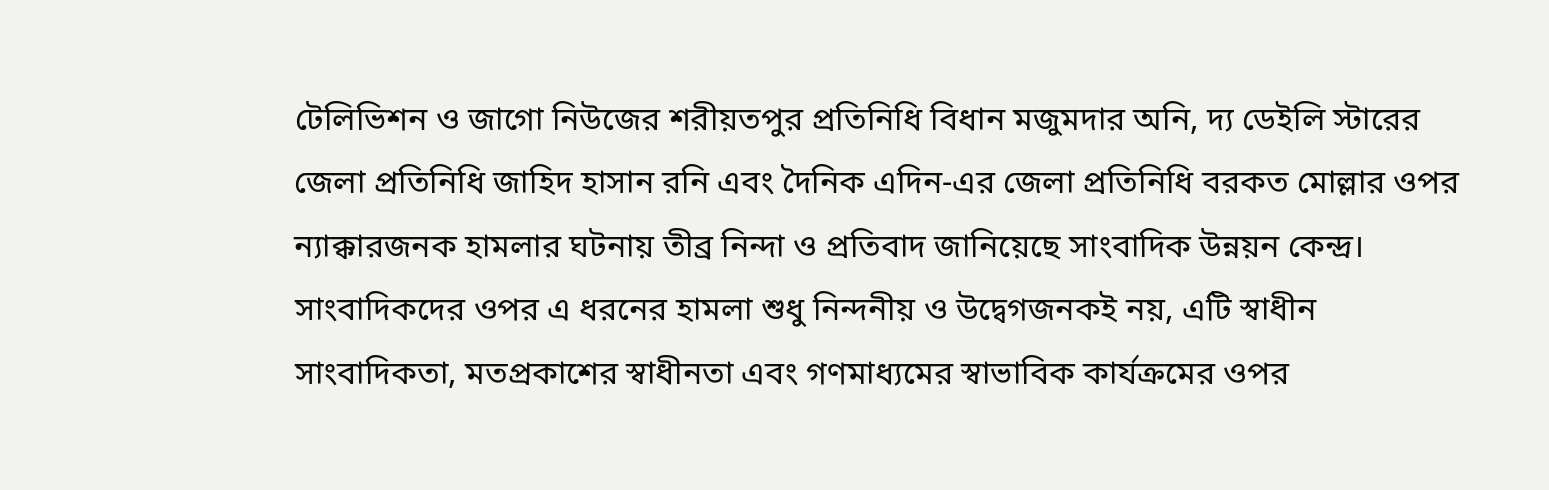টেলিভিশন ও জাগো নিউজের শরীয়তপুর প্রতিনিধি বিধান মজুমদার অনি, দ্য ডেইলি স্টারের জেলা প্রতিনিধি জাহিদ হাসান রনি এবং দৈনিক এদিন-এর জেলা প্রতিনিধি বরকত মোল্লার ওপর ন্যাক্কারজনক হামলার ঘটনায় তীব্র নিন্দা ও প্রতিবাদ জানিয়েছে সাংবাদিক উন্নয়ন কেন্দ্র।
সাংবাদিকদের ওপর এ ধরনের হামলা শুধু নিন্দনীয় ও উদ্বেগজনকই নয়, এটি স্বাধীন সাংবাদিকতা, মতপ্রকাশের স্বাধীনতা এবং গণমাধ্যমের স্বাভাবিক কার্যক্রমের ওপর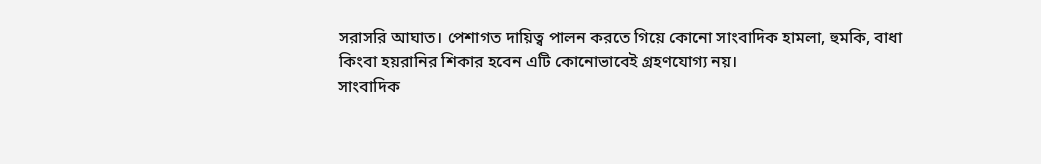সরাসরি আঘাত। পেশাগত দায়িত্ব পালন করতে গিয়ে কোনো সাংবাদিক হামলা, হুমকি, বাধা কিংবা হয়রানির শিকার হবেন এটি কোনোভাবেই গ্রহণযোগ্য নয়।
সাংবাদিক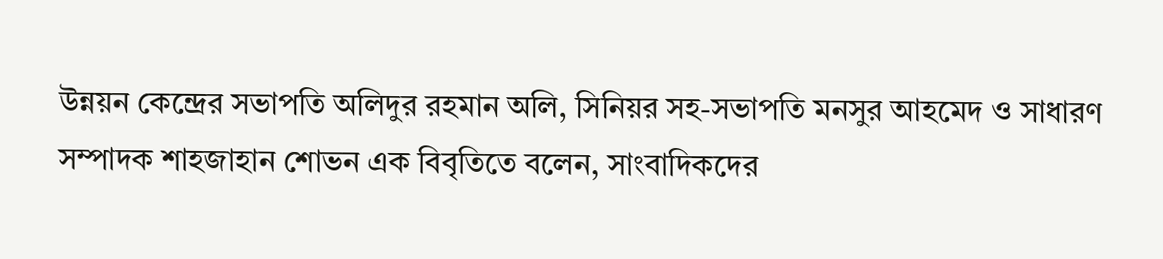উন্নয়ন কেন্দ্রের সভাপতি অলিদুর রহমান অলি, সিনিয়র সহ-সভাপতি মনসুর আহমেদ ও সাধারণ সম্পাদক শাহজাহান শোভন এক বিবৃতিতে বলেন, সাংবাদিকদের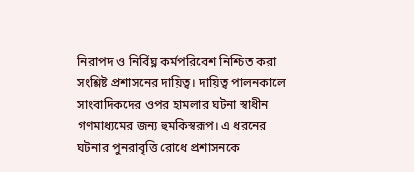নিরাপদ ও নির্বিঘ্ন কর্মপরিবেশ নিশ্চিত করা সংশ্লিষ্ট প্রশাসনের দায়িত্ব। দায়িত্ব পালনকালে সাংবাদিকদের ওপর হামলার ঘটনা স্বাধীন গণমাধ্যমের জন্য হুমকিস্বরূপ। এ ধরনের ঘটনার পুনরাবৃত্তি রোধে প্রশাসনকে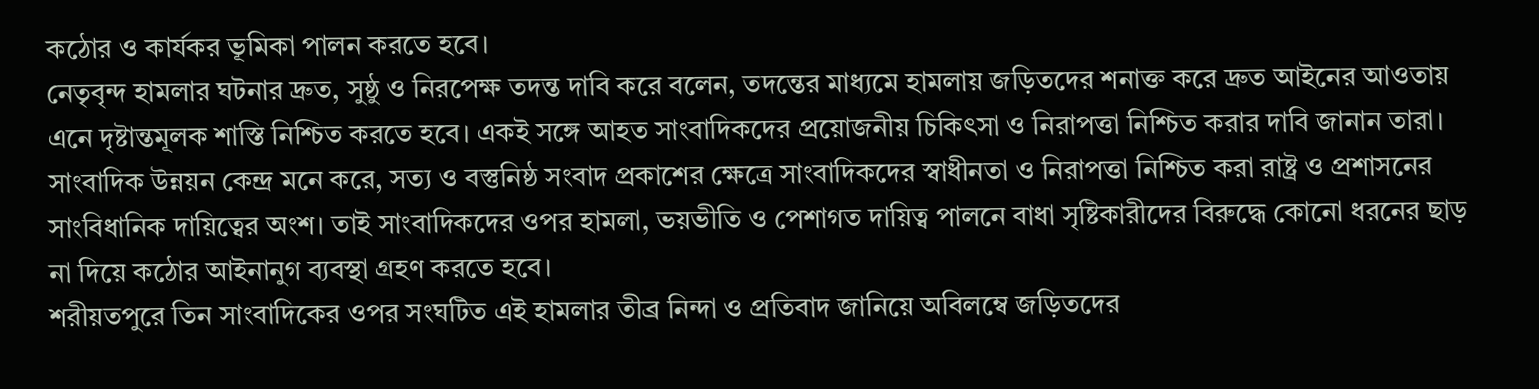কঠোর ও কার্যকর ভূমিকা পালন করতে হবে।
নেতৃবৃন্দ হামলার ঘটনার দ্রুত, সুষ্ঠু ও নিরপেক্ষ তদন্ত দাবি করে বলেন, তদন্তের মাধ্যমে হামলায় জড়িতদের শনাক্ত করে দ্রুত আইনের আওতায় এনে দৃষ্টান্তমূলক শাস্তি নিশ্চিত করতে হবে। একই সঙ্গে আহত সাংবাদিকদের প্রয়োজনীয় চিকিৎসা ও নিরাপত্তা নিশ্চিত করার দাবি জানান তারা।
সাংবাদিক উন্নয়ন কেন্দ্র মনে করে, সত্য ও বস্তুনিষ্ঠ সংবাদ প্রকাশের ক্ষেত্রে সাংবাদিকদের স্বাধীনতা ও নিরাপত্তা নিশ্চিত করা রাষ্ট্র ও প্রশাসনের সাংবিধানিক দায়িত্বের অংশ। তাই সাংবাদিকদের ওপর হামলা, ভয়ভীতি ও পেশাগত দায়িত্ব পালনে বাধা সৃষ্টিকারীদের বিরুদ্ধে কোনো ধরনের ছাড় না দিয়ে কঠোর আইনানুগ ব্যবস্থা গ্রহণ করতে হবে।
শরীয়তপুরে তিন সাংবাদিকের ওপর সংঘটিত এই হামলার তীব্র নিন্দা ও প্রতিবাদ জানিয়ে অবিলম্বে জড়িতদের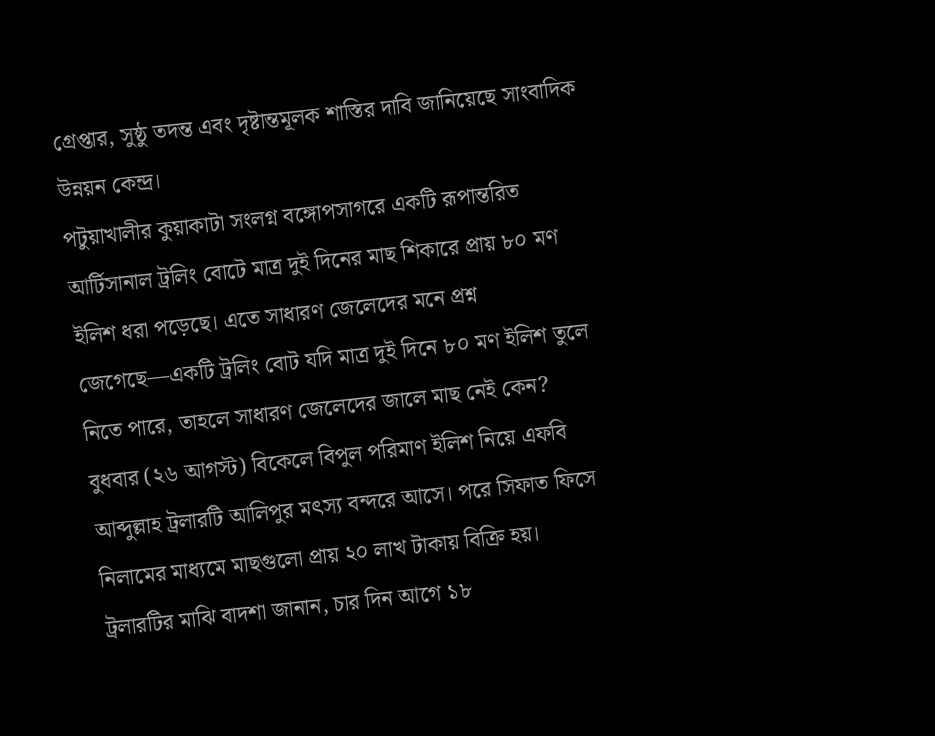গ্রেপ্তার, সুষ্ঠু তদন্ত এবং দৃষ্টান্তমূলক শাস্তির দাবি জানিয়েছে সাংবাদিক উন্নয়ন কেন্দ্র।
পটুয়াখালীর কুয়াকাটা সংলগ্ন বঙ্গোপসাগরে একটি রূপান্তরিত আর্টিসানাল ট্রলিং বোটে মাত্র দুই দিনের মাছ শিকারে প্রায় ৮০ মণ ইলিশ ধরা পড়েছে। এতে সাধারণ জেলেদের মনে প্রশ্ন জেগেছে—একটি ট্রলিং বোট যদি মাত্র দুই দিনে ৮০ মণ ইলিশ তুলে নিতে পারে, তাহলে সাধারণ জেলেদের জালে মাছ নেই কেন?
বুধবার (২৬ আগস্ট) বিকেলে বিপুল পরিমাণ ইলিশ নিয়ে এফবি আব্দুল্লাহ ট্রলারটি আলিপুর মৎস্য বন্দরে আসে। পরে সিফাত ফিসে নিলামের মাধ্যমে মাছগুলো প্রায় ২০ লাখ টাকায় বিক্রি হয়।
ট্রলারটির মাঝি বাদশা জানান, চার দিন আগে ১৮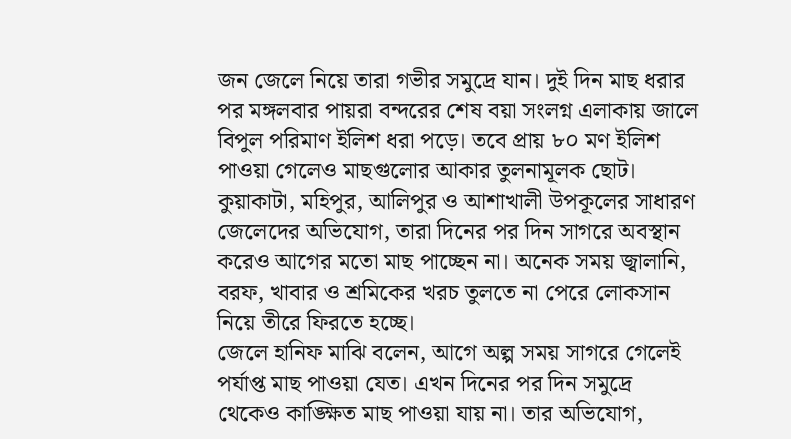জন জেলে নিয়ে তারা গভীর সমুদ্রে যান। দুই দিন মাছ ধরার পর মঙ্গলবার পায়রা বন্দরের শেষ বয়া সংলগ্ন এলাকায় জালে বিপুল পরিমাণ ইলিশ ধরা পড়ে। তবে প্রায় ৮০ মণ ইলিশ পাওয়া গেলেও মাছগুলোর আকার তুলনামূলক ছোট।
কুয়াকাটা, মহিপুর, আলিপুর ও আশাখালী উপকূলের সাধারণ জেলেদের অভিযোগ, তারা দিনের পর দিন সাগরে অবস্থান করেও আগের মতো মাছ পাচ্ছেন না। অনেক সময় জ্বালানি, বরফ, খাবার ও শ্রমিকের খরচ তুলতে না পেরে লোকসান নিয়ে তীরে ফিরতে হচ্ছে।
জেলে হানিফ মাঝি বলেন, আগে অল্প সময় সাগরে গেলেই পর্যাপ্ত মাছ পাওয়া যেত। এখন দিনের পর দিন সমুদ্রে থেকেও কাঙ্ক্ষিত মাছ পাওয়া যায় না। তার অভিযোগ,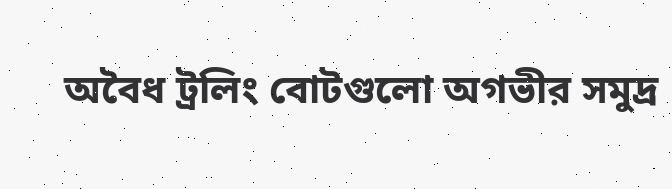অবৈধ ট্রলিং বোটগুলো অগভীর সমুদ্র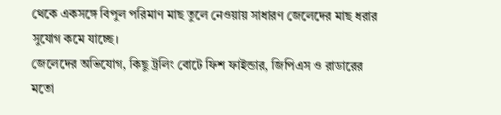থেকে একসঙ্গে বিপুল পরিমাণ মাছ তুলে নেওয়ায় সাধারণ জেলেদের মাছ ধরার সুযোগ কমে যাচ্ছে।
জেলেদের অভিযোগ, কিছু ট্রলিং বোটে ফিশ ফাইন্ডার, জিপিএস ও রাডারের মতো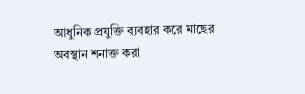আধুনিক প্রযুক্তি ব্যবহার করে মাছের অবস্থান শনাক্ত করা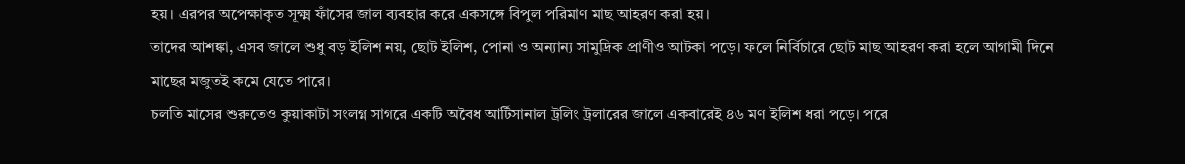হয়। এরপর অপেক্ষাকৃত সূক্ষ্ম ফাঁসের জাল ব্যবহার করে একসঙ্গে বিপুল পরিমাণ মাছ আহরণ করা হয়।
তাদের আশঙ্কা, এসব জালে শুধু বড় ইলিশ নয়, ছোট ইলিশ, পোনা ও অন্যান্য সামুদ্রিক প্রাণীও আটকা পড়ে। ফলে নির্বিচারে ছোট মাছ আহরণ করা হলে আগামী দিনে মাছের মজুতই কমে যেতে পারে।
চলতি মাসের শুরুতেও কুয়াকাটা সংলগ্ন সাগরে একটি অবৈধ আর্টিসানাল ট্রলিং ট্রলারের জালে একবারেই ৪৬ মণ ইলিশ ধরা পড়ে। পরে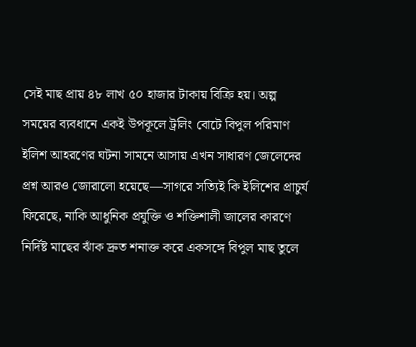সেই মাছ প্রায় ৪৮ লাখ ৫০ হাজার টাকায় বিক্রি হয়। অল্প সময়ের ব্যবধানে একই উপকূলে ট্রলিং বোটে বিপুল পরিমাণ ইলিশ আহরণের ঘটনা সামনে আসায় এখন সাধারণ জেলেদের প্রশ্ন আরও জোরালো হয়েছে—সাগরে সত্যিই কি ইলিশের প্রাচুর্য ফিরেছে, নাকি আধুনিক প্রযুক্তি ও শক্তিশালী জালের কারণে নির্দিষ্ট মাছের ঝাঁক দ্রুত শনাক্ত করে একসঙ্গে বিপুল মাছ তুলে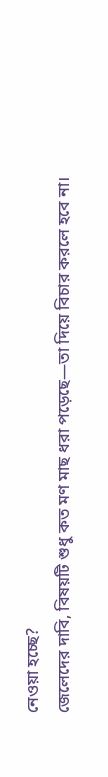নেওয়া হচ্ছে?
জেলেদের দাবি, বিষয়টি শুধু কত মণ মাছ ধরা পড়েছে—তা দিয়ে বিচার করলে হবে না।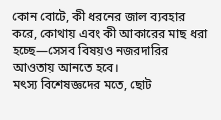কোন বোটে, কী ধরনের জাল ব্যবহার করে, কোথায় এবং কী আকারের মাছ ধরা হচ্ছে—সেসব বিষয়ও নজরদারির আওতায় আনতে হবে।
মৎস্য বিশেষজ্ঞদের মতে, ছোট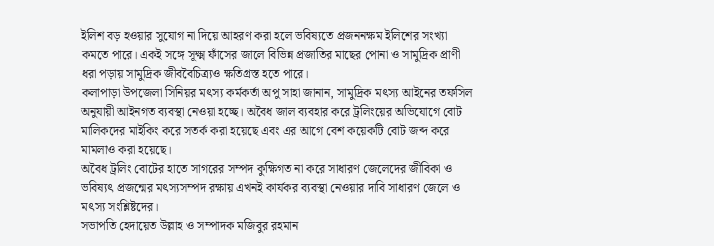ইলিশ বড় হওয়ার সুযোগ না দিয়ে আহরণ করা হলে ভবিষ্যতে প্রজননক্ষম ইলিশের সংখ্যা কমতে পারে। একই সঙ্গে সূক্ষ্ম ফাঁসের জালে বিভিন্ন প্রজাতির মাছের পোনা ও সামুদ্রিক প্রাণী ধরা পড়ায় সামুদ্রিক জীববৈচিত্র্যও ক্ষতিগ্রস্ত হতে পারে।
কলাপাড়া উপজেলা সিনিয়র মৎস্য কর্মকর্তা অপু সাহা জানান, সামুদ্রিক মৎস্য আইনের তফসিল অনুযায়ী আইনগত ব্যবস্থা নেওয়া হচ্ছে। অবৈধ জাল ব্যবহার করে ট্রলিংয়ের অভিযোগে বোট মালিকদের মাইকিং করে সতর্ক করা হয়েছে এবং এর আগে বেশ কয়েকটি বোট জব্দ করে মামলাও করা হয়েছে।
অবৈধ ট্রলিং বোটের হাতে সাগরের সম্পদ কুক্ষিগত না করে সাধারণ জেলেদের জীবিকা ও ভবিষ্যৎ প্রজন্মের মৎস্যসম্পদ রক্ষায় এখনই কার্যকর ব্যবস্থা নেওয়ার দাবি সাধারণ জেলে ও মৎস্য সংশ্লিষ্টদের।
সভাপতি হেদায়েত উল্লাহ ও সম্পাদক মজিবুর রহমান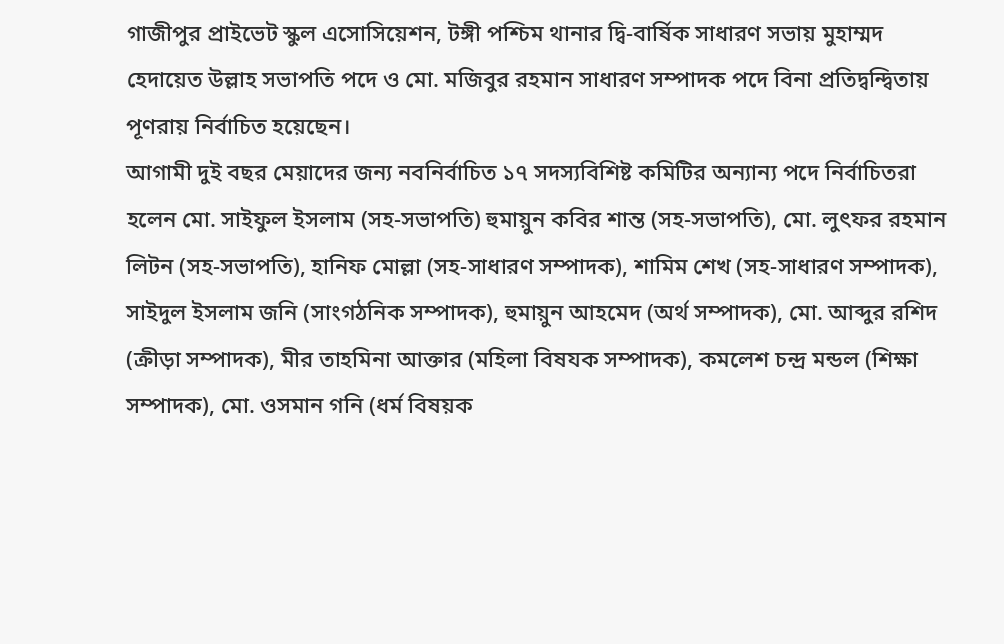গাজীপুর প্রাইভেট স্কুল এসোসিয়েশন, টঙ্গী পশ্চিম থানার দ্বি-বার্ষিক সাধারণ সভায় মুহাম্মদ হেদায়েত উল্লাহ সভাপতি পদে ও মো. মজিবুর রহমান সাধারণ সম্পাদক পদে বিনা প্রতিদ্বন্দ্বিতায় পূণরায় নির্বাচিত হয়েছেন।
আগামী দুই বছর মেয়াদের জন্য নবনির্বাচিত ১৭ সদস্যবিশিষ্ট কমিটির অন্যান্য পদে নির্বাচিতরা হলেন মো. সাইফুল ইসলাম (সহ-সভাপতি) হুমায়ুন কবির শান্ত (সহ-সভাপতি), মো. লুৎফর রহমান লিটন (সহ-সভাপতি), হানিফ মোল্লা (সহ-সাধারণ সম্পাদক), শামিম শেখ (সহ-সাধারণ সম্পাদক), সাইদুল ইসলাম জনি (সাংগঠনিক সম্পাদক), হুমায়ুন আহমেদ (অর্থ সম্পাদক), মো. আব্দুর রশিদ (ক্রীড়া সম্পাদক), মীর তাহমিনা আক্তার (মহিলা বিষযক সম্পাদক), কমলেশ চন্দ্র মন্ডল (শিক্ষা সম্পাদক), মো. ওসমান গনি (ধর্ম বিষয়ক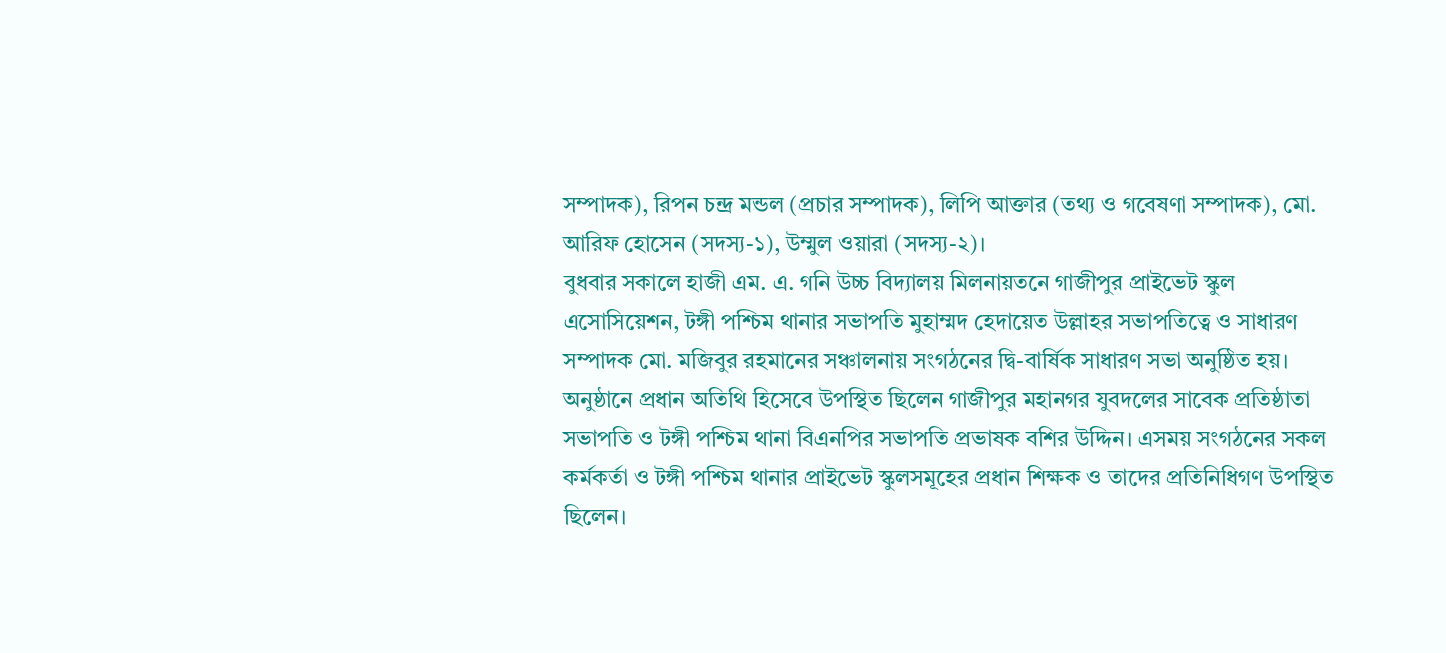সম্পাদক), রিপন চন্দ্র মন্ডল (প্রচার সম্পাদক), লিপি আক্তার (তথ্য ও গবেষণা সম্পাদক), মো. আরিফ হোসেন (সদস্য-১), উম্মুল ওয়ারা (সদস্য-২)।
বুধবার সকালে হাজী এম. এ. গনি উচ্চ বিদ্যালয় মিলনায়তনে গাজীপুর প্রাইভেট স্কুল এসোসিয়েশন, টঙ্গী পশ্চিম থানার সভাপতি মুহাম্মদ হেদায়েত উল্লাহর সভাপতিত্বে ও সাধারণ সম্পাদক মো. মজিবুর রহমানের সঞ্চালনায় সংগঠনের দ্বি-বার্ষিক সাধারণ সভা অনুষ্ঠিত হয়। অনুষ্ঠানে প্রধান অতিথি হিসেবে উপস্থিত ছিলেন গাজীপুর মহানগর যুবদলের সাবেক প্রতিষ্ঠাতা সভাপতি ও টঙ্গী পশ্চিম থানা বিএনপির সভাপতি প্রভাষক বশির উদ্দিন। এসময় সংগঠনের সকল কর্মকর্তা ও টঙ্গী পশ্চিম থানার প্রাইভেট স্কুলসমূহের প্রধান শিক্ষক ও তাদের প্রতিনিধিগণ উপস্থিত ছিলেন।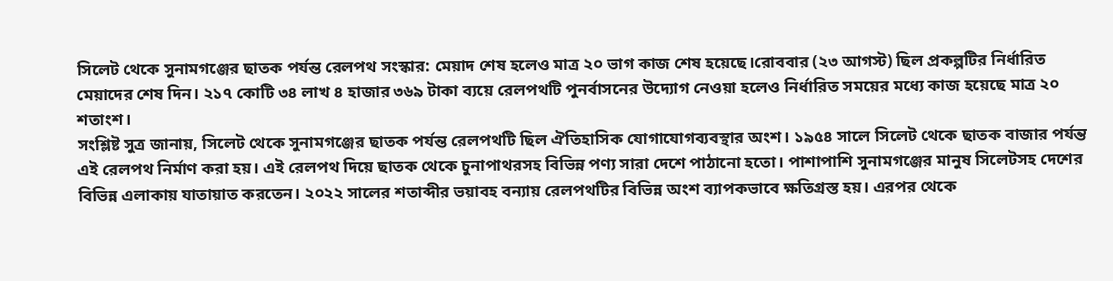সিলেট থেকে সুনামগঞ্জের ছাতক পর্যন্ত রেলপথ সংস্কার: মেয়াদ শেষ হলেও মাত্র ২০ ভাগ কাজ শেষ হয়েছে।রোববার (২৩ আগস্ট) ছিল প্রকল্পটির নির্ধারিত মেয়াদের শেষ দিন। ২১৭ কোটি ৩৪ লাখ ৪ হাজার ৩৬৯ টাকা ব্যয়ে রেলপথটি পুনর্বাসনের উদ্যোগ নেওয়া হলেও নির্ধারিত সময়ের মধ্যে কাজ হয়েছে মাত্র ২০ শতাংশ।
সংশ্লিষ্ট সুত্র জানায়, সিলেট থেকে সুনামগঞ্জের ছাতক পর্যন্ত রেলপথটি ছিল ঐতিহাসিক যোগাযোগব্যবস্থার অংশ। ১৯৫৪ সালে সিলেট থেকে ছাতক বাজার পর্যন্ত এই রেলপথ নির্মাণ করা হয়। এই রেলপথ দিয়ে ছাতক থেকে চুনাপাথরসহ বিভিন্ন পণ্য সারা দেশে পাঠানো হতো। পাশাপাশি সুনামগঞ্জের মানুষ সিলেটসহ দেশের বিভিন্ন এলাকায় যাতায়াত করতেন। ২০২২ সালের শতাব্দীর ভয়াবহ বন্যায় রেলপথটির বিভিন্ন অংশ ব্যাপকভাবে ক্ষতিগ্রস্ত হয়। এরপর থেকে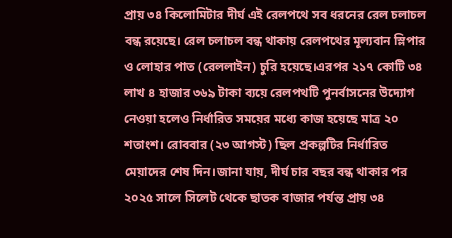প্রায় ৩৪ কিলোমিটার দীর্ঘ এই রেলপথে সব ধরনের রেল চলাচল বন্ধ রয়েছে। রেল চলাচল বন্ধ থাকায় রেলপথের মূল্যবান স্লিপার ও লোহার পাত (রেললাইন) চুরি হয়েছে।এরপর ২১৭ কোটি ৩৪ লাখ ৪ হাজার ৩৬৯ টাকা ব্যয়ে রেলপথটি পুনর্বাসনের উদ্যোগ নেওয়া হলেও নির্ধারিত সময়ের মধ্যে কাজ হয়েছে মাত্র ২০ শতাংশ। রোববার (২৩ আগস্ট) ছিল প্রকল্পটির নির্ধারিত মেয়াদের শেষ দিন।জানা যায়, দীর্ঘ চার বছর বন্ধ থাকার পর ২০২৫ সালে সিলেট থেকে ছাতক বাজার পর্যন্ত প্রায় ৩৪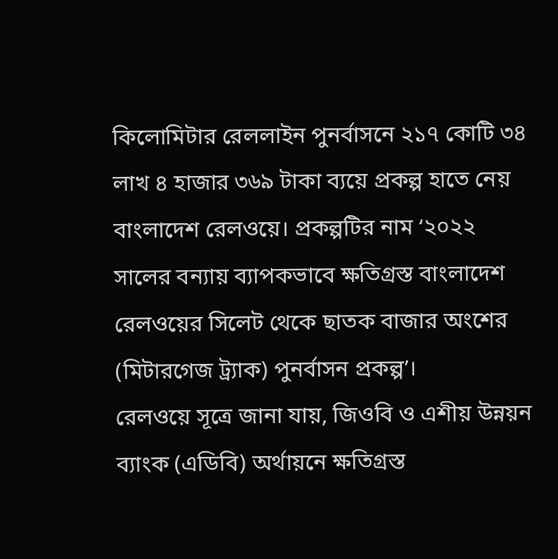কিলোমিটার রেললাইন পুনর্বাসনে ২১৭ কোটি ৩৪ লাখ ৪ হাজার ৩৬৯ টাকা ব্যয়ে প্রকল্প হাতে নেয় বাংলাদেশ রেলওয়ে। প্রকল্পটির নাম ‘২০২২ সালের বন্যায় ব্যাপকভাবে ক্ষতিগ্রস্ত বাংলাদেশ রেলওয়ের সিলেট থেকে ছাতক বাজার অংশের (মিটারগেজ ট্র্যাক) পুনর্বাসন প্রকল্প’।
রেলওয়ে সূত্রে জানা যায়, জিওবি ও এশীয় উন্নয়ন ব্যাংক (এডিবি) অর্থায়নে ক্ষতিগ্রস্ত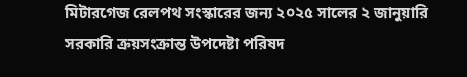মিটারগেজ রেলপথ সংস্কারের জন্য ২০২৫ সালের ২ জানুয়ারি সরকারি ক্রয়সংক্রান্ত উপদেষ্টা পরিষদ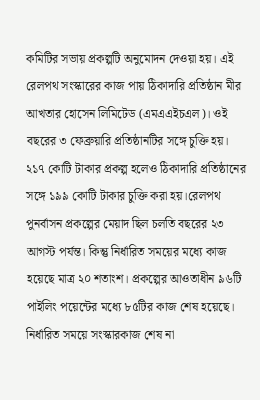কমিটির সভায় প্রকল্পটি অনুমোদন দেওয়া হয়। এই রেলপথ সংস্কারের কাজ পায় ঠিকাদারি প্রতিষ্ঠান মীর আখতার হোসেন লিমিটেড (এমএএইচএল)। ওই বছরের ৩ ফেব্রুয়ারি প্রতিষ্ঠানটির সঙ্গে চুক্তি হয়। ২১৭ কোটি টাকার প্রকল্প হলেও ঠিকাদারি প্রতিষ্ঠানের সঙ্গে ১৯৯ কোটি টাকার চুক্তি করা হয়।রেলপথ পুনর্বাসন প্রকল্পের মেয়াদ ছিল চলতি বছরের ২৩ আগস্ট পর্যন্ত। কিন্তু নির্ধারিত সময়ের মধ্যে কাজ হয়েছে মাত্র ২০ শতাংশ। প্রকল্পের আওতাধীন ৯৬টি পাইলিং পয়েন্টের মধ্যে ৮৫টির কাজ শেষ হয়েছে। নির্ধারিত সময়ে সংস্কারকাজ শেষ না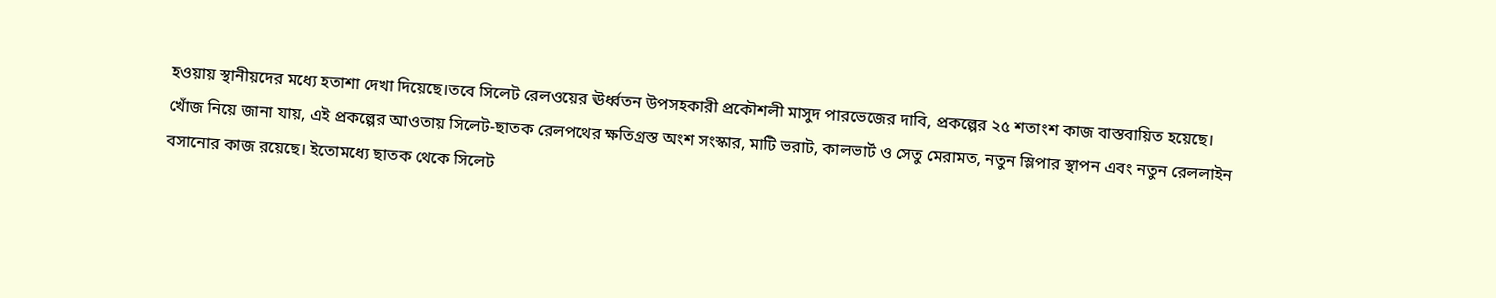হওয়ায় স্থানীয়দের মধ্যে হতাশা দেখা দিয়েছে।তবে সিলেট রেলওয়ের ঊর্ধ্বতন উপসহকারী প্রকৌশলী মাসুদ পারভেজের দাবি, প্রকল্পের ২৫ শতাংশ কাজ বাস্তবায়িত হয়েছে।
খোঁজ নিয়ে জানা যায়, এই প্রকল্পের আওতায় সিলেট-ছাতক রেলপথের ক্ষতিগ্রস্ত অংশ সংস্কার, মাটি ভরাট, কালভার্ট ও সেতু মেরামত, নতুন স্লিপার স্থাপন এবং নতুন রেললাইন বসানোর কাজ রয়েছে। ইতোমধ্যে ছাতক থেকে সিলেট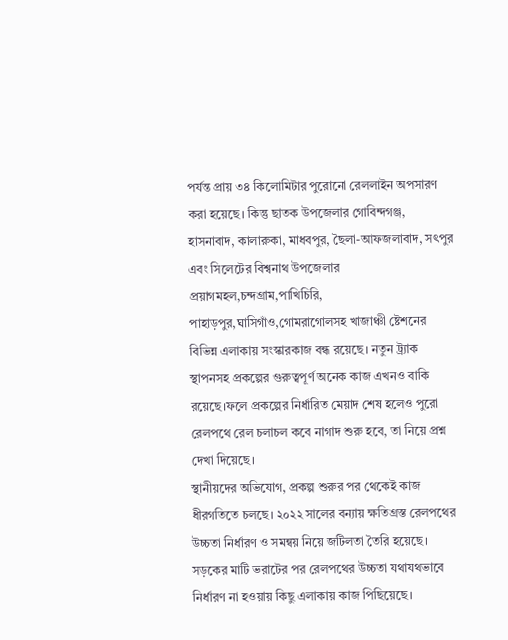পর্যন্ত প্রায় ৩৪ কিলোমিটার পুরোনো রেললাইন অপসারণ করা হয়েছে। কিন্তু ছাতক উপজেলার গোবিন্দগঞ্জ, হাসনাবাদ, কালারুকা, মাধবপুর, ছৈলা-আফজলাবাদ, সৎপুর এবং সিলেটের বিশ্বনাথ উপজেলার প্রয়াগমহল,চন্দগ্রাম,পাখিচিরি, পাহাড়পুর,ঘাসিগাঁও,গোমরাগোলসহ খাজাঞ্চী ষ্টেশনের বিভিন্ন এলাকায় সংস্কারকাজ বন্ধ রয়েছে। নতুন ট্র্যাক স্থাপনসহ প্রকল্পের গুরুত্বপূর্ণ অনেক কাজ এখনও বাকি রয়েছে।ফলে প্রকল্পের নির্ধারিত মেয়াদ শেষ হলেও পুরো রেলপথে রেল চলাচল কবে নাগাদ শুরু হবে, তা নিয়ে প্রশ্ন দেখা দিয়েছে।
স্থানীয়দের অভিযোগ, প্রকল্প শুরুর পর থেকেই কাজ ধীরগতিতে চলছে। ২০২২ সালের বন্যায় ক্ষতিগ্রস্ত রেলপথের উচ্চতা নির্ধারণ ও সমন্বয় নিয়ে জটিলতা তৈরি হয়েছে। সড়কের মাটি ভরাটের পর রেলপথের উচ্চতা যথাযথভাবে নির্ধারণ না হওয়ায় কিছু এলাকায় কাজ পিছিয়েছে।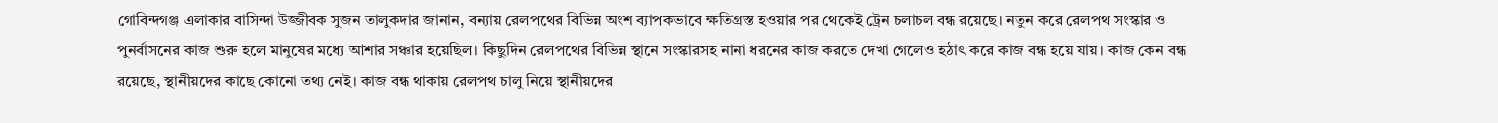গোবিন্দগঞ্জ এলাকার বাসিন্দা উজ্জীবক সুজন তালুকদার জানান, বন্যায় রেলপথের বিভিন্ন অংশ ব্যাপকভাবে ক্ষতিগ্রস্ত হওয়ার পর থেকেই ট্রেন চলাচল বন্ধ রয়েছে। নতুন করে রেলপথ সংস্কার ও পুনর্বাসনের কাজ শুরু হলে মানুষের মধ্যে আশার সঞ্চার হয়েছিল। কিছুদিন রেলপথের বিভিন্ন স্থানে সংস্কারসহ নানা ধরনের কাজ করতে দেখা গেলেও হঠাৎ করে কাজ বন্ধ হয়ে যায়। কাজ কেন বন্ধ রয়েছে, স্থানীয়দের কাছে কোনো তথ্য নেই। কাজ বন্ধ থাকায় রেলপথ চালু নিয়ে স্থানীয়দের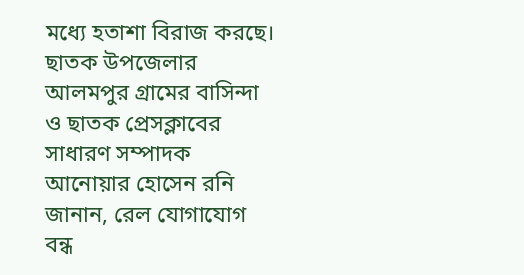মধ্যে হতাশা বিরাজ করছে।
ছাতক উপজেলার আলমপুর গ্রামের বাসিন্দা ও ছাতক প্রেসক্লাবের সাধারণ সম্পাদক আনোয়ার হোসেন রনি জানান, রেল যোগাযোগ বন্ধ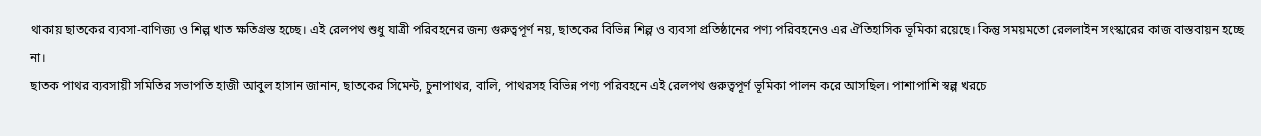থাকায় ছাতকের ব্যবসা-বাণিজ্য ও শিল্প খাত ক্ষতিগ্রস্ত হচ্ছে। এই রেলপথ শুধু যাত্রী পরিবহনের জন্য গুরুত্বপূর্ণ নয়, ছাতকের বিভিন্ন শিল্প ও ব্যবসা প্রতিষ্ঠানের পণ্য পরিবহনেও এর ঐতিহাসিক ভূমিকা রয়েছে। কিন্তু সময়মতো রেললাইন সংস্কারের কাজ বাস্তবায়ন হচ্ছে না।
ছাতক পাথর ব্যবসায়ী সমিতির সভাপতি হাজী আবুল হাসান জানান, ছাতকের সিমেন্ট, চুনাপাথর, বালি, পাথরসহ বিভিন্ন পণ্য পরিবহনে এই রেলপথ গুরুত্বপূর্ণ ভূমিকা পালন করে আসছিল। পাশাপাশি স্বল্প খরচে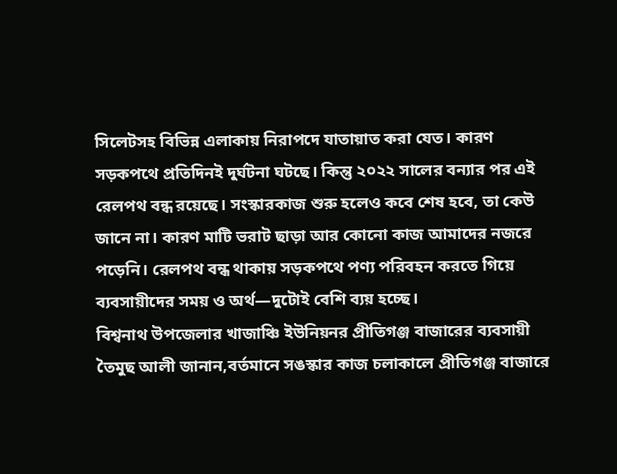সিলেটসহ বিভিন্ন এলাকায় নিরাপদে যাতায়াত করা যেত। কারণ সড়কপথে প্রতিদিনই দুর্ঘটনা ঘটছে। কিন্তু ২০২২ সালের বন্যার পর এই রেলপথ বন্ধ রয়েছে। সংস্কারকাজ শুরু হলেও কবে শেষ হবে, তা কেউ জানে না। কারণ মাটি ভরাট ছাড়া আর কোনো কাজ আমাদের নজরে পড়েনি। রেলপথ বন্ধ থাকায় সড়কপথে পণ্য পরিবহন করতে গিয়ে ব্যবসায়ীদের সময় ও অর্থ—দুটোই বেশি ব্যয় হচ্ছে।
বিশ্বনাথ উপজেলার খাজাঞ্চি ইউনিয়নর প্রীতিগঞ্জ বাজারের ব্যবসায়ী তৈমুছ আলী জানান,বর্তমানে সঙস্কার কাজ চলাকালে প্রীতিগঞ্জ বাজারে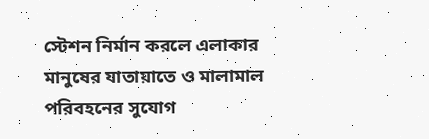স্টেশন নির্মান করলে এলাকার মানুষের যাতায়াতে ও মালামাল পরিবহনের সুযোগ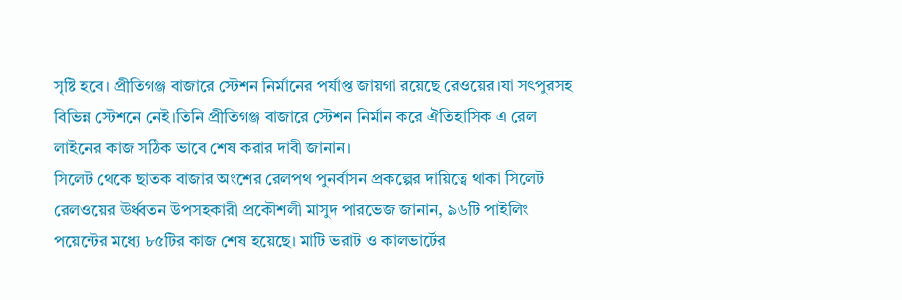সৃষ্টি হবে। প্রীতিগঞ্জ বাজারে স্টেশন নির্মানের পর্যাপ্ত জায়গা রয়েছে রেওয়ের।যা সৎপুরসহ বিভিন্ন স্টেশনে নেই।তিনি প্রীতিগঞ্জ বাজারে স্টেশন নির্মান করে ঐতিহাসিক এ রেল লাইনের কাজ সঠিক ভাবে শেষ করার দাবী জানান।
সিলেট থেকে ছাতক বাজার অংশের রেলপথ পুনর্বাসন প্রকল্পের দায়িত্বে থাকা সিলেট রেলওয়ের ঊর্ধ্বতন উপসহকারী প্রকৌশলী মাসুদ পারভেজ জানান, ৯৬টি পাইলিং পয়েন্টের মধ্যে ৮৫টির কাজ শেষ হয়েছে। মাটি ভরাট ও কালভার্টের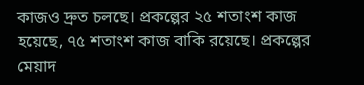কাজও দ্রুত চলছে। প্রকল্পের ২৫ শতাংশ কাজ হয়েছে, ৭৫ শতাংশ কাজ বাকি রয়েছে। প্রকল্পের মেয়াদ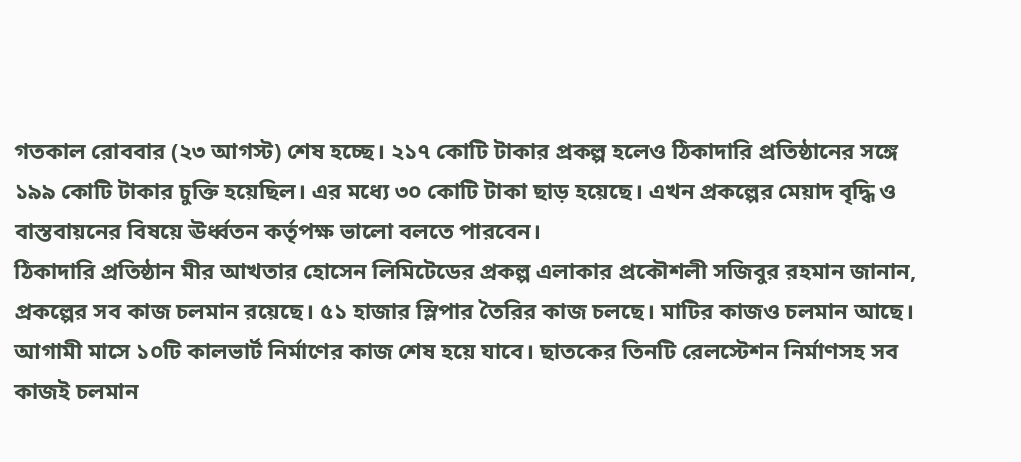গতকাল রোববার (২৩ আগস্ট) শেষ হচ্ছে। ২১৭ কোটি টাকার প্রকল্প হলেও ঠিকাদারি প্রতিষ্ঠানের সঙ্গে ১৯৯ কোটি টাকার চুক্তি হয়েছিল। এর মধ্যে ৩০ কোটি টাকা ছাড় হয়েছে। এখন প্রকল্পের মেয়াদ বৃদ্ধি ও বাস্তবায়নের বিষয়ে ঊর্ধ্বতন কর্তৃপক্ষ ভালো বলতে পারবেন।
ঠিকাদারি প্রতিষ্ঠান মীর আখতার হোসেন লিমিটেডের প্রকল্প এলাকার প্রকৌশলী সজিবুর রহমান জানান, প্রকল্পের সব কাজ চলমান রয়েছে। ৫১ হাজার স্লিপার তৈরির কাজ চলছে। মাটির কাজও চলমান আছে। আগামী মাসে ১০টি কালভার্ট নির্মাণের কাজ শেষ হয়ে যাবে। ছাতকের তিনটি রেলস্টেশন নির্মাণসহ সব কাজই চলমান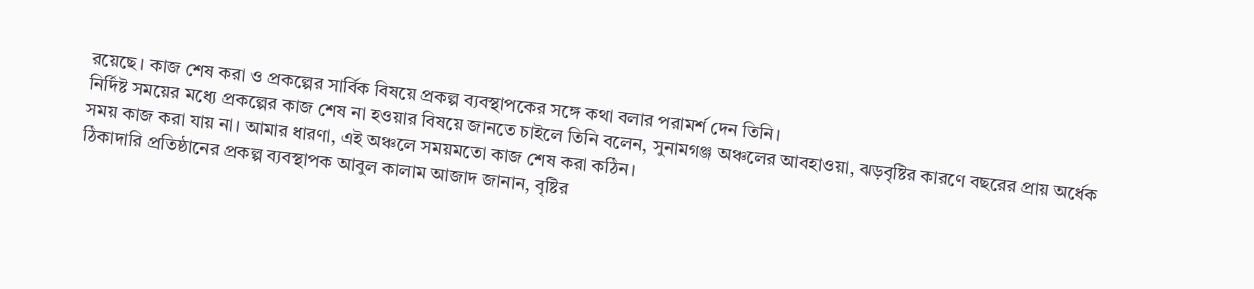রয়েছে। কাজ শেষ করা ও প্রকল্পের সার্বিক বিষয়ে প্রকল্প ব্যবস্থাপকের সঙ্গে কথা বলার পরামর্শ দেন তিনি।
নির্দিষ্ট সময়ের মধ্যে প্রকল্পের কাজ শেষ না হওয়ার বিষয়ে জানতে চাইলে তিনি বলেন, সুনামগঞ্জ অঞ্চলের আবহাওয়া, ঝড়বৃষ্টির কারণে বছরের প্রায় অর্ধেক সময় কাজ করা যায় না। আমার ধারণা, এই অঞ্চলে সময়মতো কাজ শেষ করা কঠিন।
ঠিকাদারি প্রতিষ্ঠানের প্রকল্প ব্যবস্থাপক আবুল কালাম আজাদ জানান, বৃষ্টির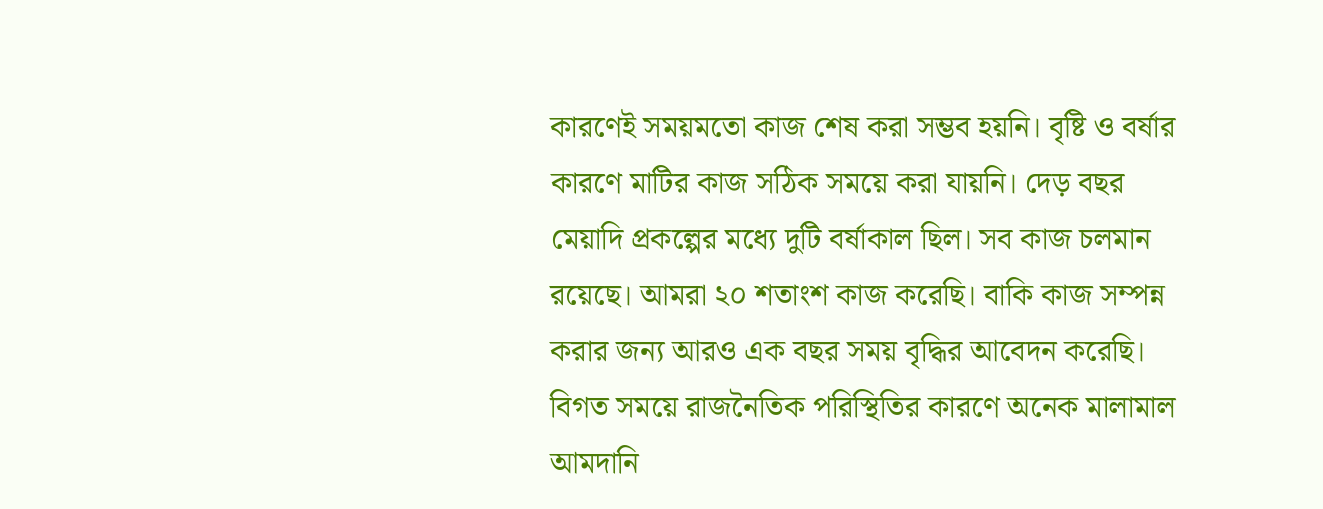কারণেই সময়মতো কাজ শেষ করা সম্ভব হয়নি। বৃষ্টি ও বর্ষার কারণে মাটির কাজ সঠিক সময়ে করা যায়নি। দেড় বছর মেয়াদি প্রকল্পের মধ্যে দুটি বর্ষাকাল ছিল। সব কাজ চলমান রয়েছে। আমরা ২০ শতাংশ কাজ করেছি। বাকি কাজ সম্পন্ন করার জন্য আরও এক বছর সময় বৃদ্ধির আবেদন করেছি। বিগত সময়ে রাজনৈতিক পরিস্থিতির কারণে অনেক মালামাল আমদানি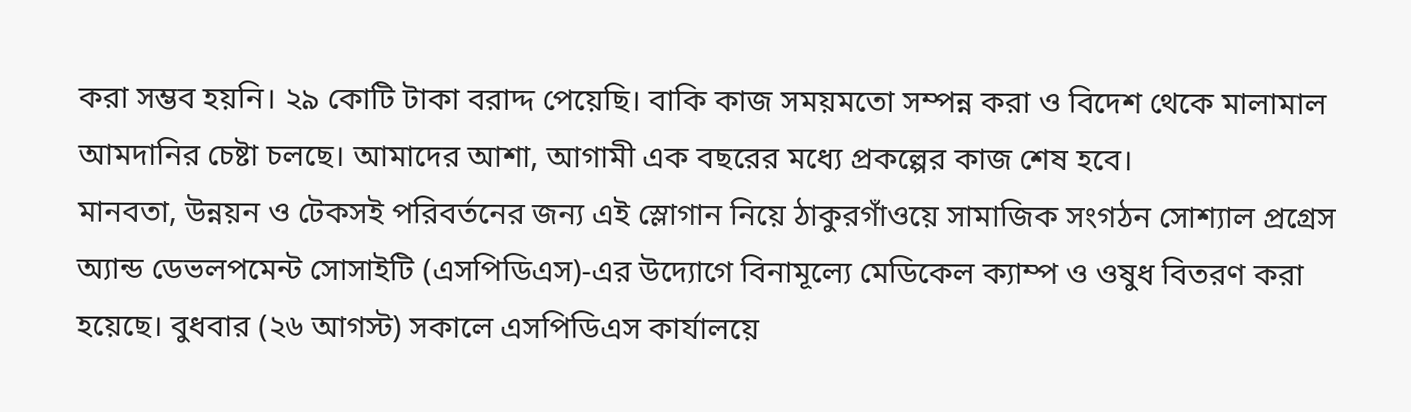করা সম্ভব হয়নি। ২৯ কোটি টাকা বরাদ্দ পেয়েছি। বাকি কাজ সময়মতো সম্পন্ন করা ও বিদেশ থেকে মালামাল আমদানির চেষ্টা চলছে। আমাদের আশা, আগামী এক বছরের মধ্যে প্রকল্পের কাজ শেষ হবে।
মানবতা, উন্নয়ন ও টেকসই পরিবর্তনের জন্য এই স্লোগান নিয়ে ঠাকুরগাঁওয়ে সামাজিক সংগঠন সোশ্যাল প্রগ্রেস অ্যান্ড ডেভলপমেন্ট সোসাইটি (এসপিডিএস)-এর উদ্যোগে বিনামূল্যে মেডিকেল ক্যাম্প ও ওষুধ বিতরণ করা হয়েছে। বুধবার (২৬ আগস্ট) সকালে এসপিডিএস কার্যালয়ে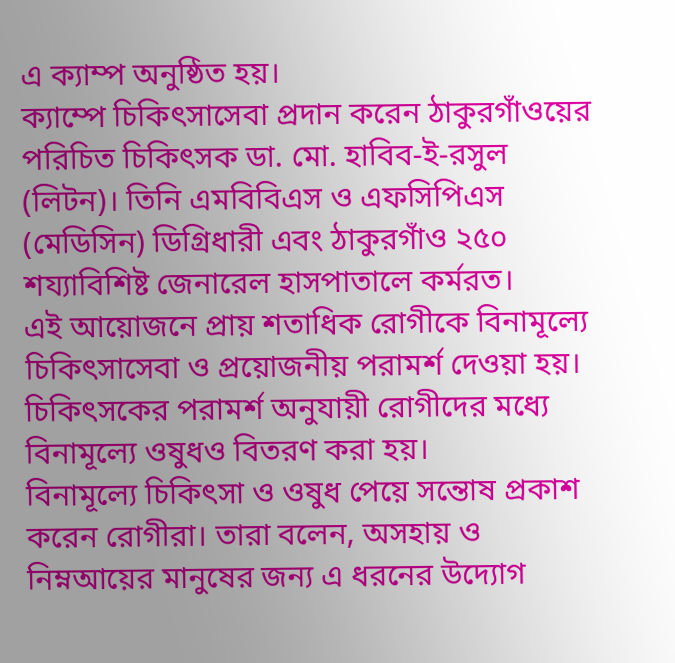এ ক্যাম্প অনুষ্ঠিত হয়।
ক্যাম্পে চিকিৎসাসেবা প্রদান করেন ঠাকুরগাঁওয়ের পরিচিত চিকিৎসক ডা. মো. হাবিব-ই-রসুল (লিটন)। তিনি এমবিবিএস ও এফসিপিএস (মেডিসিন) ডিগ্রিধারী এবং ঠাকুরগাঁও ২৫০ শয্যাবিশিষ্ট জেনারেল হাসপাতালে কর্মরত।
এই আয়োজনে প্রায় শতাধিক রোগীকে বিনামূল্যে চিকিৎসাসেবা ও প্রয়োজনীয় পরামর্শ দেওয়া হয়। চিকিৎসকের পরামর্শ অনুযায়ী রোগীদের মধ্যে বিনামূল্যে ওষুধও বিতরণ করা হয়।
বিনামূল্যে চিকিৎসা ও ওষুধ পেয়ে সন্তোষ প্রকাশ করেন রোগীরা। তারা বলেন, অসহায় ও নিম্নআয়ের মানুষের জন্য এ ধরনের উদ্যোগ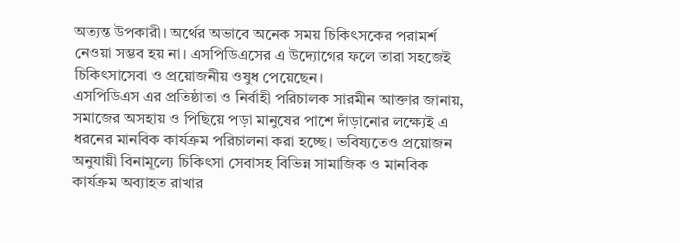অত্যন্ত উপকারী। অর্থের অভাবে অনেক সময় চিকিৎসকের পরামর্শ নেওয়া সম্ভব হয় না। এসপিডিএসের এ উদ্যোগের ফলে তারা সহজেই চিকিৎসাসেবা ও প্রয়োজনীয় ওষুধ পেয়েছেন।
এসপিডিএস এর প্রতিষ্ঠাতা ও নির্বাহী পরিচালক সারমীন আক্তার জানায়, সমাজের অসহায় ও পিছিয়ে পড়া মানুষের পাশে দাঁড়ানোর লক্ষ্যেই এ ধরনের মানবিক কার্যক্রম পরিচালনা করা হচ্ছে। ভবিষ্যতেও প্রয়োজন অনুযায়ী বিনামূল্যে চিকিৎসা সেবাসহ বিভিন্ন সামাজিক ও মানবিক কার্যক্রম অব্যাহত রাখার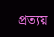প্রত্যয়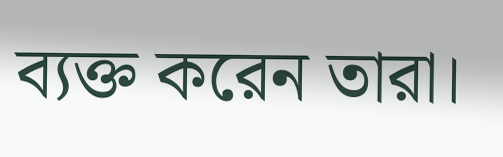ব্যক্ত করেন তারা।